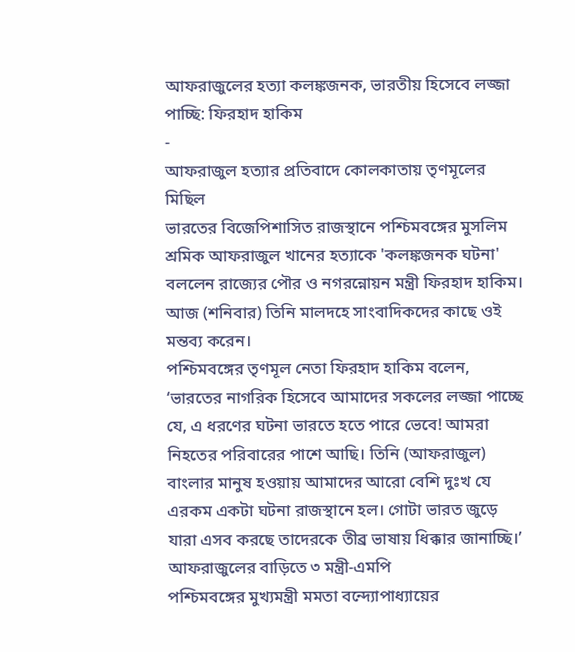আফরাজুলের হত্যা কলঙ্কজনক, ভারতীয় হিসেবে লজ্জা পাচ্ছি: ফিরহাদ হাকিম
-
আফরাজুল হত্যার প্রতিবাদে কোলকাতায় তৃণমূলের মিছিল
ভারতের বিজেপিশাসিত রাজস্থানে পশ্চিমবঙ্গের মুসলিম শ্রমিক আফরাজুল খানের হত্যাকে 'কলঙ্কজনক ঘটনা' বললেন রাজ্যের পৌর ও নগরন্নোয়ন মন্ত্রী ফিরহাদ হাকিম। আজ (শনিবার) তিনি মালদহে সাংবাদিকদের কাছে ওই মন্তব্য করেন।
পশ্চিমবঙ্গের তৃণমূল নেতা ফিরহাদ হাকিম বলেন, ‘ভারতের নাগরিক হিসেবে আমাদের সকলের লজ্জা পাচ্ছে যে, এ ধরণের ঘটনা ভারতে হতে পারে ভেবে! আমরা নিহতের পরিবারের পাশে আছি। তিনি (আফরাজুল) বাংলার মানুষ হওয়ায় আমাদের আরো বেশি দুঃখ যে এরকম একটা ঘটনা রাজস্থানে হল। গোটা ভারত জুড়ে যারা এসব করছে তাদেরকে তীব্র ভাষায় ধিক্কার জানাচ্ছি।’
আফরাজুলের বাড়িতে ৩ মন্ত্রী-এমপি
পশ্চিমবঙ্গের মুখ্যমন্ত্রী মমতা বন্দ্যোপাধ্যায়ের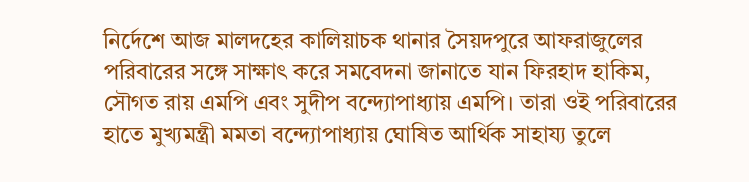নির্দেশে আজ মালদহের কালিয়াচক থানার সৈয়দপুরে আফরাজুলের পরিবারের সঙ্গে সাক্ষাৎ করে সমবেদনা জানাতে যান ফিরহাদ হাকিম, সৌগত রায় এমপি এবং সুদীপ বন্দ্যোপাধ্যায় এমপি। তারা ওই পরিবারের হাতে মুখ্যমন্ত্রী মমতা বন্দ্যোপাধ্যায় ঘোষিত আর্থিক সাহায্য তুলে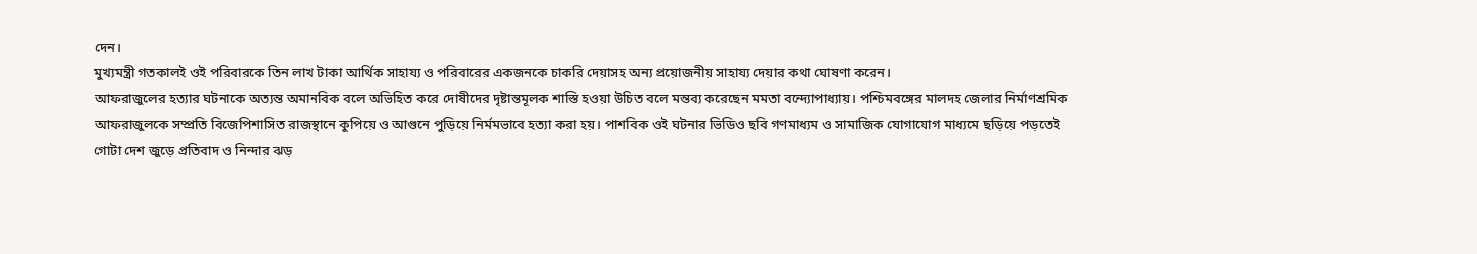দেন।
মুখ্যমন্ত্রী গতকালই ওই পরিবারকে তিন লাখ টাকা আর্থিক সাহায্য ও পরিবারের একজনকে চাকরি দেয়াসহ অন্য প্রয়োজনীয় সাহায্য দেয়ার কথা ঘোষণা করেন।
আফরাজুলের হত্যার ঘটনাকে অত্যন্ত অমানবিক বলে অভিহিত করে দোষীদের দৃষ্টান্তমূলক শাস্তি হওয়া উচিত বলে মন্তব্য করেছেন মমতা বন্দ্যোপাধ্যায়। পশ্চিমবঙ্গের মালদহ জেলার নির্মাণশ্রমিক আফরাজুলকে সম্প্রতি বিজেপিশাসিত রাজস্থানে কুপিয়ে ও আগুনে পুড়িয়ে নির্মমভাবে হত্যা করা হয়। পাশবিক ওই ঘটনার ভিডিও ছবি গণমাধ্যম ও সামাজিক যোগাযোগ মাধ্যমে ছড়িয়ে পড়তেই গোটা দেশ জুড়ে প্রতিবাদ ও নিন্দার ঝড়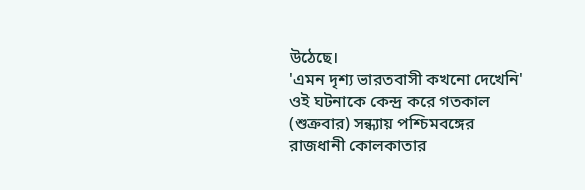উঠেছে।
'এমন দৃশ্য ভারতবাসী কখনো দেখেনি'
ওই ঘটনাকে কেন্দ্র করে গতকাল (শুক্রবার) সন্ধ্যায় পশ্চিমবঙ্গের রাজধানী কোলকাতার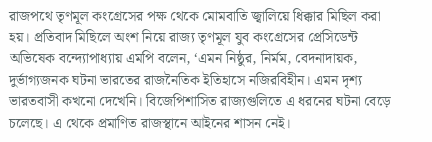রাজপথে তৃণমূল কংগ্রেসের পক্ষ থেকে মোমবাতি জ্বালিয়ে ধিক্কার মিছিল করা হয়। প্রতিবাদ মিছিলে অংশ নিয়ে রাজ্য তৃণমূল যুব কংগ্রেসের প্রেসিডেন্ট অভিষেক বন্দ্যোপাধ্যায় এমপি বলেন, ‘এমন নিষ্ঠুর, নির্মম, বেদনাদায়ক, দুর্ভাগ্যজনক ঘটনা ভারতের রাজনৈতিক ইতিহাসে নজিরবিহীন। এমন দৃশ্য ভারতবাসী কখনো দেখেনি। বিজেপিশাসিত রাজ্যগুলিতে এ ধরনের ঘটনা বেড়ে চলেছে। এ থেকে প্রমাণিত রাজস্থানে আইনের শাসন নেই।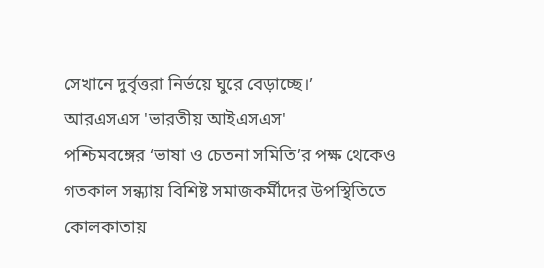সেখানে দুর্বৃত্তরা নির্ভয়ে ঘুরে বেড়াচ্ছে।’
আরএসএস 'ভারতীয় আইএসএস'
পশ্চিমবঙ্গের ‘ভাষা ও চেতনা সমিতি’র পক্ষ থেকেও গতকাল সন্ধ্যায় বিশিষ্ট সমাজকর্মীদের উপস্থিতিতে কোলকাতায়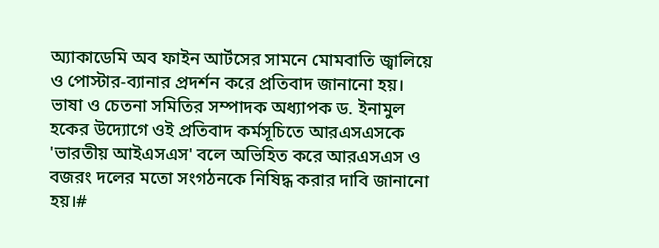অ্যাকাডেমি অব ফাইন আর্টসের সামনে মোমবাতি জ্বালিয়ে ও পোস্টার-ব্যানার প্রদর্শন করে প্রতিবাদ জানানো হয়। ভাষা ও চেতনা সমিতির সম্পাদক অধ্যাপক ড. ইনামুল হকের উদ্যোগে ওই প্রতিবাদ কর্মসূচিতে আরএসএসকে 'ভারতীয় আইএসএস' বলে অভিহিত করে আরএসএস ও বজরং দলের মতো সংগঠনকে নিষিদ্ধ করার দাবি জানানো হয়।#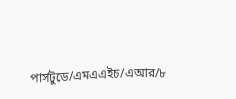পার্সটুডে/এমএএইচ/এআর/৮